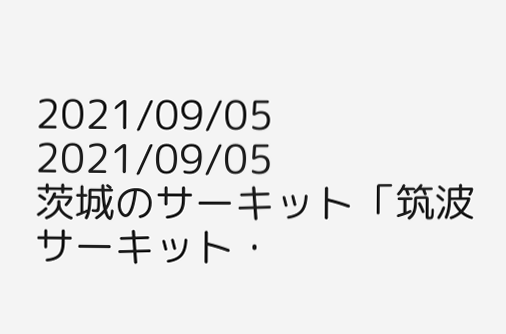2021/09/05
2021/09/05
茨城のサーキット「筑波サーキット・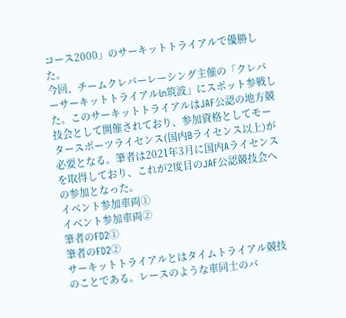コース2000」のサーキットトライアルで優勝した。
今回、チームクレバーレーシング主催の「クレバーサーキットトライアルin筑波」にスポット参戦した。このサーキットトライアルはJAF公認の地方競技会として開催されており、参加資格としてモータースポーツライセンス(国内Bライセンス以上)が必要となる。筆者は2021年3月に国内Aライセンスを取得しており、これが2度目のJAF公認競技会への参加となった。
イベント参加車両①
イベント参加車両②
筆者のFD2①
筆者のFD2②
サーキットトライアルとはタイムトライアル競技のことである。レースのような車同士のバ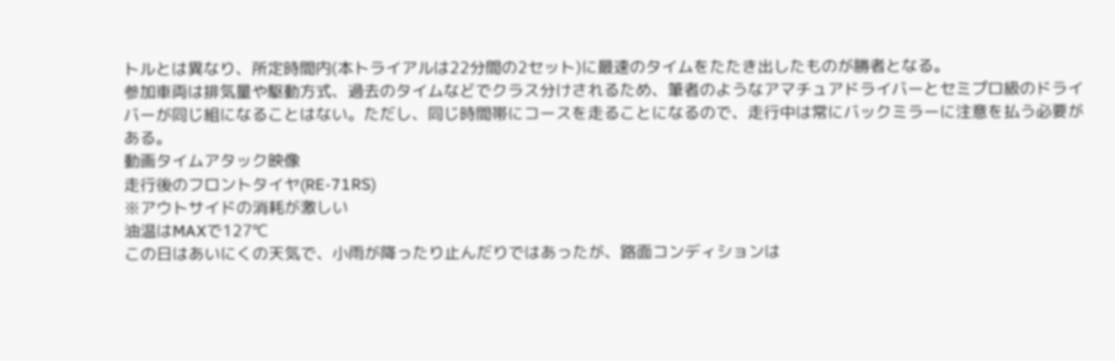トルとは異なり、所定時間内(本トライアルは22分間の2セット)に最速のタイムをたたき出したものが勝者となる。
参加車両は排気量や駆動方式、過去のタイムなどでクラス分けされるため、筆者のようなアマチュアドライバーとセミプロ級のドライバーが同じ組になることはない。ただし、同じ時間帯にコースを走ることになるので、走行中は常にバックミラーに注意を払う必要がある。
動画タイムアタック映像
走行後のフロントタイヤ(RE-71RS)
※アウトサイドの消耗が激しい
油温はMAXで127℃
この日はあいにくの天気で、小雨が降ったり止んだりではあったが、路面コンディションは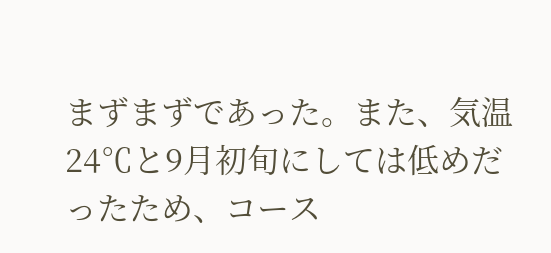まずまずであった。また、気温24℃と9月初旬にしては低めだったため、コース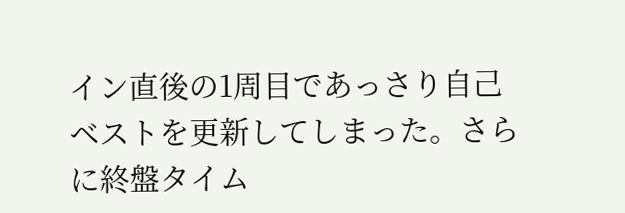イン直後の1周目であっさり自己ベストを更新してしまった。さらに終盤タイム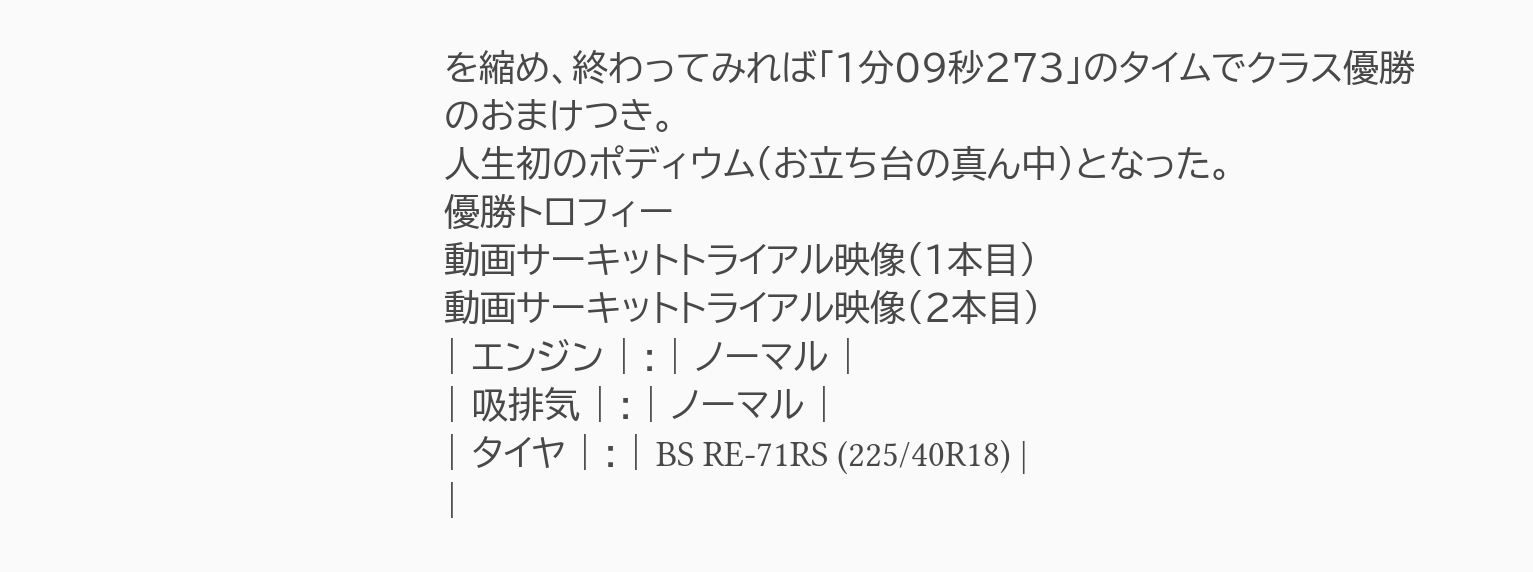を縮め、終わってみれば「1分09秒273」のタイムでクラス優勝のおまけつき。
人生初のポディウム(お立ち台の真ん中)となった。
優勝トロフィー
動画サーキットトライアル映像(1本目)
動画サーキットトライアル映像(2本目)
| エンジン | : | ノーマル |
| 吸排気 | : | ノーマル |
| タイヤ | : | BS RE-71RS (225/40R18) |
|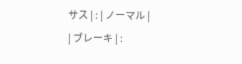サス | : | ノーマル |
| ブレーキ | :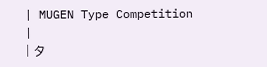| MUGEN Type Competition |
| タ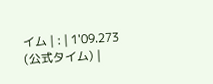イム | : | 1'09.273 (公式タイム) |